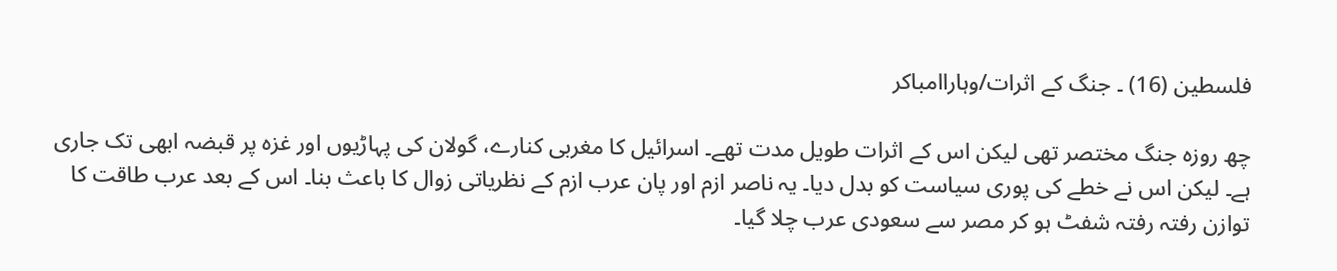فلسطین (16) ۔ جنگ کے اثرات/وہاراامباکر

چھ روزہ جنگ مختصر تھی لیکن اس کے اثرات طویل مدت تھے۔ اسرائیل کا مغربی کنارے، گولان کی پہاڑیوں اور غزہ پر قبضہ ابھی تک جاری ہے۔ لیکن اس نے خطے کی پوری سیاست کو بدل دیا۔ یہ ناصر ازم اور پان عرب ازم کے نظریاتی زوال کا باعث بنا۔ اس کے بعد عرب طاقت کا توازن رفتہ رفتہ شفٹ ہو کر مصر سے سعودی عرب چلا گیا۔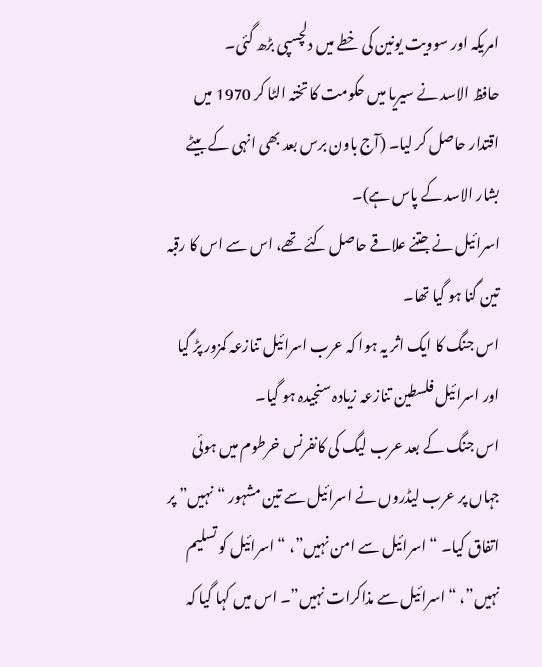امریکہ اور سوویت یونین کی خطے میں دلچسپی بڑھ گئی۔
حافظ الاسد نے سیریا میں حکومت کا تختہ الٹا کر 1970 میں اقتدار حاصل کر لیا۔ (آج باون برس بعد بھی انہی کے بیٹے بشار الاسد کے پاس ہے)۔
اسرائیل نے جتنے علاقے حاصل کئے تھے، اس سے اس کا رقبہ تین گنا ہو گیا تھا۔
اس جنگ کا ایک اثر یہ ہوا کہ عرب اسرائیل تنازعہ کمزور پڑ گیا اور اسرائیل فلسطین تنازعہ زیادہ سنجیدہ ہو گیا۔
اس جنگ کے بعد عرب لیگ کی کانفرنس خرطوم میں ہوئی جہاں پر عرب لیڈروں نے اسرائیل سے تین مشہور “نہیں” پر اتفاق کیا۔ “اسرائیل سے امن نہیں”، “اسرائیل کو تسلیم نہیں”، “اسرائیل سے مذاکرات نہیں”۔ اس میں کہا گیا کہ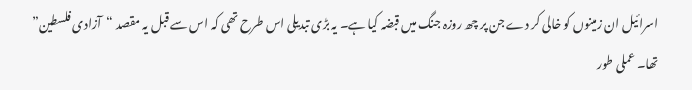اسرائیل ان زمینوں کو خالی کر دے جن پر چھ روزہ جنگ میں قبضہ کیا ہے۔ یہ بڑی تبدیلی اس طرح تھی کہ اس سے قبل یہ مقصد “آزادی فلسطین” تھا۔ عملی طور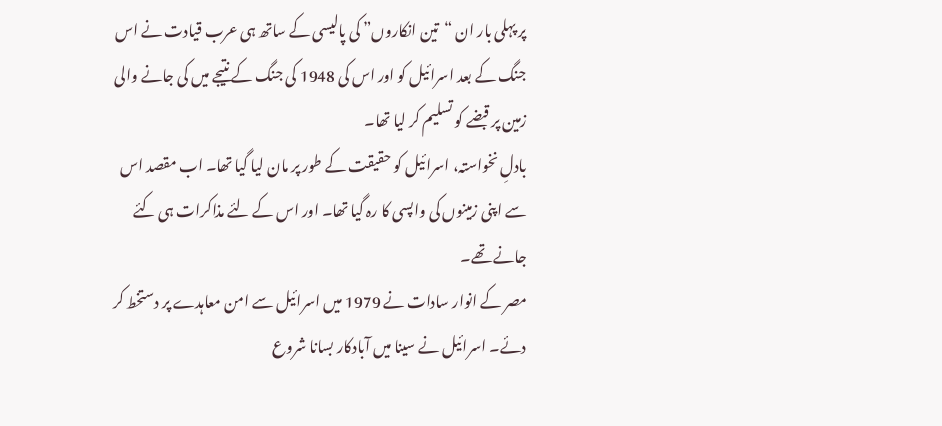پر پہلی بار ان “تین انکاروں” کی پالیسی کے ساتھ ہی عرب قیادت نے اس جنگ کے بعد اسرائیل کو اور اس کی 1948 کی جنگ کے نتیجے میں کی جانے والی زمین پر قبضے کو تسلیم کر لیا تھا۔
بادلِ نخواستہ، اسرائیل کو حقیقت کے طور پر مان لیا گیا تھا۔ اب مقصد اس سے اپنی زمینوں کی واپسی کا رہ گیا تھا۔ اور اس کے لئے مذاکرات ہی کئے جانے تھے۔
مصر کے انوار سادات نے 1979 میں اسرائیل سے امن معاہدے پر دستخط کر دئے۔ اسرائیل نے سینا میں آبادکار بسانا شروع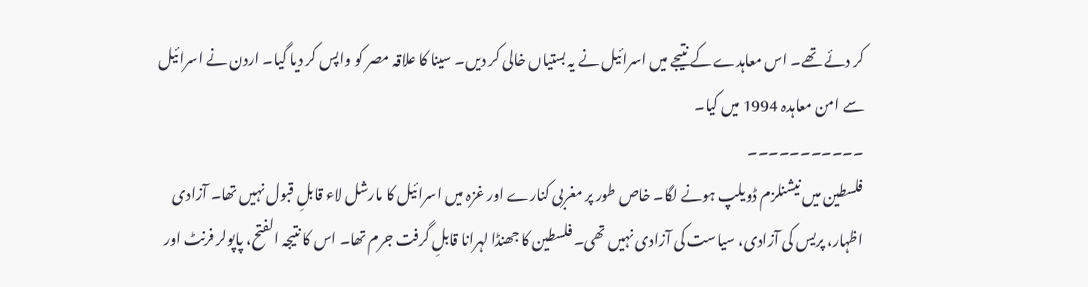کر دئے تھے۔ اس معاہدے کے نتیجے میں اسرائیل نے یہ بستیاں خالی کر دیں۔ سینا کا علاقہ مصر کو واپس کر دیا گیا۔ اردن نے اسرائیل سے امن معاہدہ 1994 میں کیا۔
۔۔۔۔۔۔۔۔۔۔۔
فلسطین میں نیشنلزم ڈویلپ ہونے لگا۔ خاص طور پر مغربی کنارے اور غزہ میں اسرائیل کا مارشل لاء قابلِ قبول نہیں تھا۔ آزادی اظہار، پریس کی آزادی، سیاست کی آزادی نہیں تھی۔ فلسطین کا جھنڈا لہرانا قابلِ گرفت جرم تھا۔ اس کا نتیجہ الفتح، پاپولر فرنٹ اور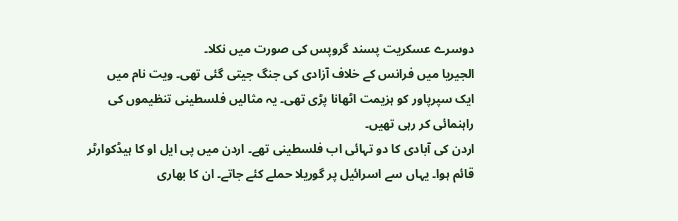دوسرے عسکریت پسند گروپس کی صورت میں نکلا۔
الجیریا میں فرانس کے خلاف آزادی کی جنگ جیتی گئی تھی۔ ویت نام میں ایک سپرپاور کو ہزیمت اٹھانا پڑی تھی۔ یہ مثالیں فلسطینی تنظیموں کی راہنمائی کر رہی تھیں۔
اردن کی آبادی کا دو تہائی اب فلسطینی تھے۔ اردن میں پی ایل او کا ہیڈکوارٹر قائم ہوا۔ یہاں سے اسرائیل پر گوریلا حملے کئے جاتے۔ ان کا بھاری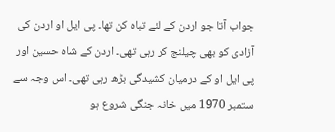جواب آتا جو اردن کے لئے تباہ کن تھا۔ پی ایل او اردن کی آزادی کو بھی چیلنج کر رہی تھی۔ اردن کے شاہ حسین اور پی ایل او کے درمیان کشیدگی بڑھ رہی تھی۔ اس وجہ سے ستمبر 1970 میں خانہ جنگی شروع ہو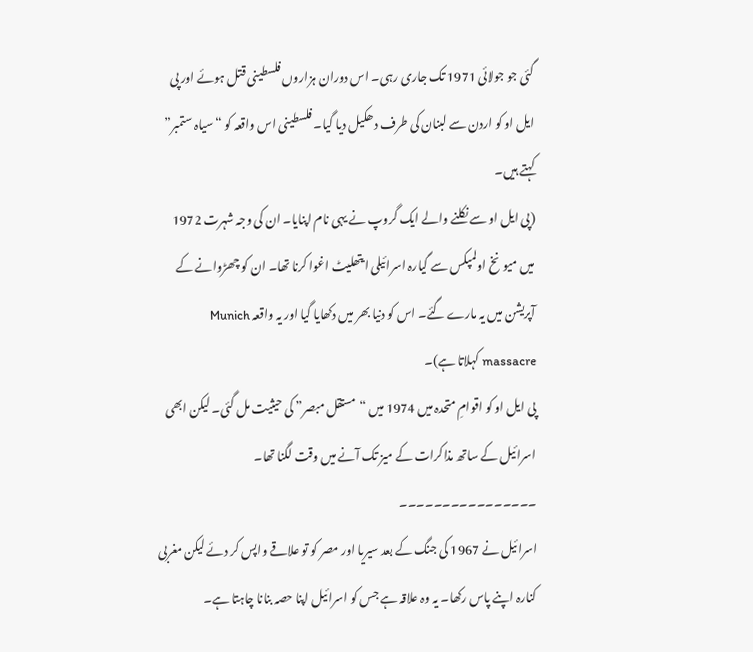گئی جو جولائی 1971 تک جاری رہی۔ اس دوران ہزاروں فلسطینی قتل ہوئے اور پی ایل او کو اردن سے لبنان کی طرف دھکیل دیا گیا۔ فلسطینی اس واقعہ کو “سیاہ ستمبر” کہتے ہیں۔
(پی ایل او سے نکلنے والے ایک گروپ نے یہی نام اپنایا۔ ان کی وجہ شہرت 1972 میں میونخ اولمپکس سے گیارہ اسرائیلی ایتھلیٹ اغوا کرنا تھا۔ ان کو چھڑوانے کے آپریشن میں یہ مارے گئے۔ اس کو دنیا بھر میں دکھایا گیا اور یہ واقعہ Munich massacre کہلاتا ہے)۔
پی ایل او کو اقوامِ متحدہ میں 1974 میں “مستقل مبصر” کی حیثیت مل گئی۔ لیکن ابھی اسرائیل کے ساتھ مذاکرات کے میز تک آنے میں وقت لگنا تھا۔
۔۔۔۔۔۔۔۔۔۔۔۔۔۔۔۔
اسرائیل نے 1967 کی جنگ کے بعد سیریا اور مصر کو تو علاقے واپس کر دئے لیکن مغربی کنارہ اپنے پاس رکھا۔ یہ وہ علاقہ ہے جس کو اسرائیل اپنا حصہ بنانا چاہتا ہے۔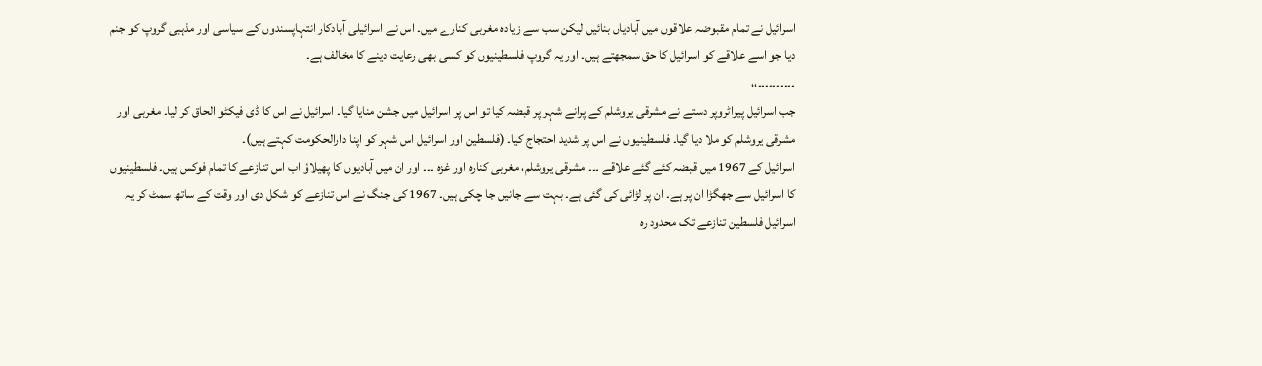اسرائیل نے تمام مقبوضہ علاقوں میں آبادیاں بنائیں لیکن سب سے زیادہ مغربی کنارے میں۔ اس نے اسرائیلی آبادکار انتہاپسندوں کے سیاسی اور مذہبی گروپ کو جنم دیا جو اسے علاقے کو اسرائیل کا حق سمجھتے ہیں۔ اور یہ گروپ فلسطینیوں کو کسی بھی رعایت دینے کا مخالف ہے۔
۔۔۔۔۔۔۔۔۔۔،،
جب اسرائیل پیراٹروپر دستے نے مشرقی یروشلم کے پرانے شہر پر قبضہ کیا تو اس پر اسرائیل میں جشن منایا گیا۔ اسرائیل نے اس کا ڈی فیکٹو الحاق کر لیا۔ مغربی اور مشرقی یروشلم کو ملا دیا گیا۔ فلسطینیوں نے اس پر شدید احتجاج کیا۔ (فلسطین اور اسرائیل اس شہر کو اپنا دارالحکومت کہتے ہیں)۔
اسرائیل کے 1967 میں قبضہ کئے گئے علاقے ۔۔۔ مشرقی یروشلم، مغربی کنارہ اور غزہ ۔۔۔ اور ان میں آبادیوں کا پھیلاوٗ اب اس تنازعے کا تمام فوکس ہیں۔ فلسطینیوں کا اسرائیل سے جھگڑا ان پر ہے۔ ان پر لڑائی کی گئی ہے۔ بہت سے جانیں جا چکی ہیں۔ 1967 کی جنگ نے اس تنازعے کو شکل دی اور وقت کے ساتھ سمٹ کر یہ اسرائیل فلسطین تنازعے تک محدود رہ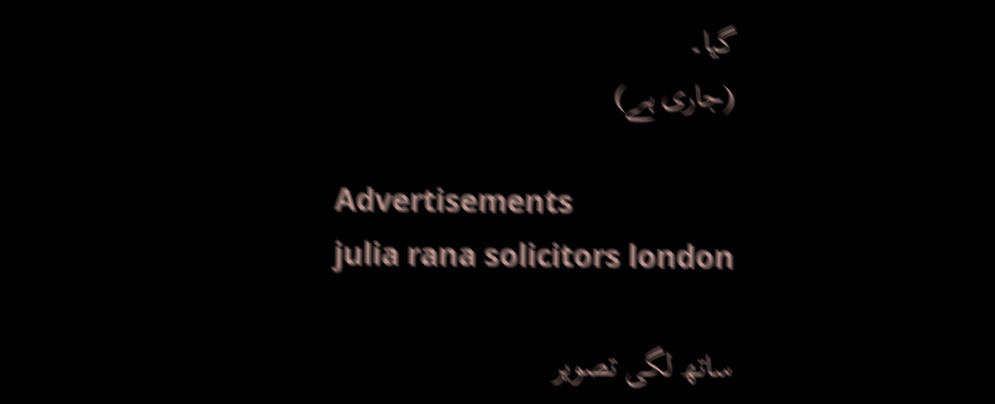گیا۔
(جاری ہے)

Advertisements
julia rana solicitors london

ساتھ لگی تصویر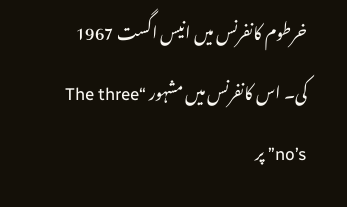خرطوم کانفرنس میں انیس اگست 1967 کی۔ اس کانفرنس میں مشہور “The three no’s” پر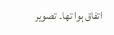اتفاق ہوا تھا۔ تصویر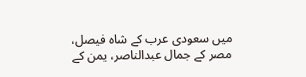میں سعودی عرب کے شاہ فیصل، مصر کے جمال عبدالناصر، یمن کے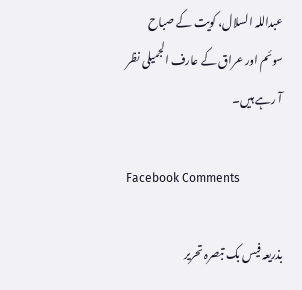عبداللہ السلال، کویت کے صباح سوئم اور عراق کے عارف الجمیلی نظر آ رہے ہیں۔

Facebook Comments

بذریعہ فیس بک تبصرہ تحریر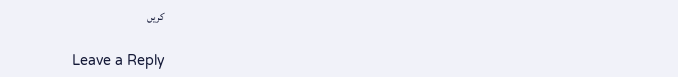کریں

Leave a Reply